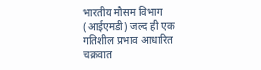भारतीय मौसम विभाग (आईएमडी) जल्द ही एक गतिशील प्रभाव आधारित चक्रवात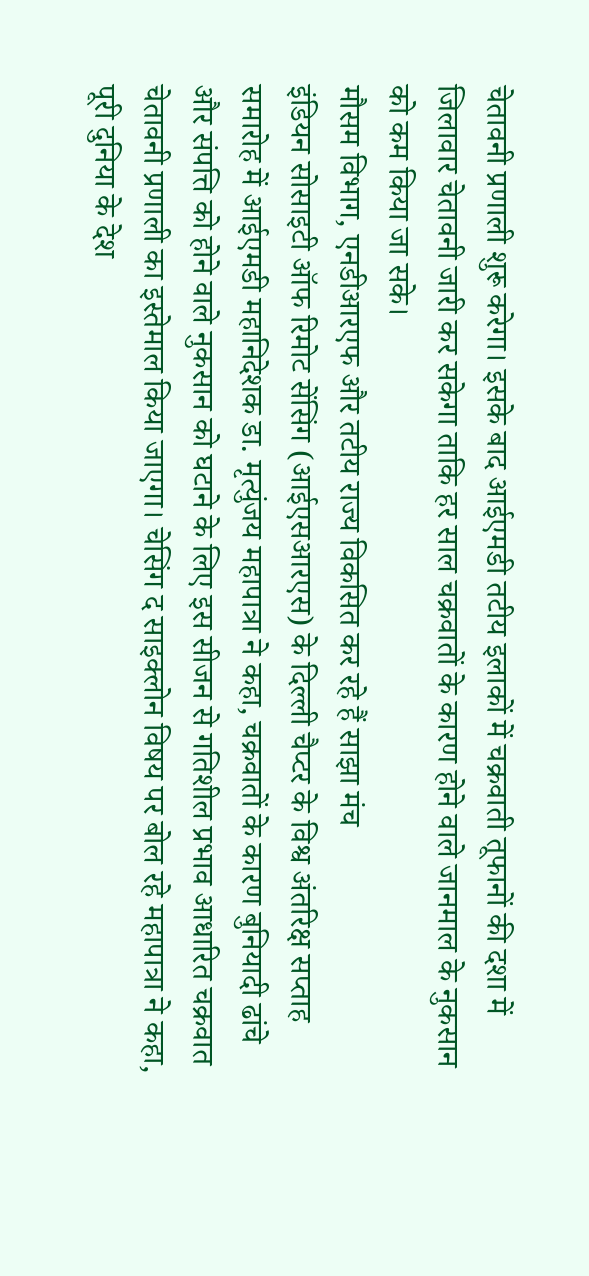चेतावनी प्रणाली शुरू करेगा। इसके बाद आईएमडी तटीय इलाकों में चक्रवाती तूफानों की दशा में जिलावार चेतावनी जारी कर सकेगा ताकि हर साल चक्रवातों के कारण होने वाले जानमाल के नुकसान को कम किया जा सके।
मौसम विभाग, एनडीआरएफ और तटीय राज्य विकसित कर रहे हैं साझा मंच
इंडियन सोसाइटी ऑफ रिमोट सेंसिंग (आईएसआरएस) के दिल्ली चैप्टर के विश्व अंतरिक्ष सप्ताह समारोह में आईएमडी महानिदेशक डा. मृत्युंजय महापात्रा ने कहा, चक्रवातों के कारण बुनियादी ढांचे और संपत्ति को होने वाले नुकसान को घटाने के लिए इस सीजन से गतिशील प्रभाव आधारित चक्रवात चेतावनी प्रणाली का इस्तेमाल किया जाएगा। चेसिंग द साइक्लोन विषय पर बोल रहे महापात्रा ने कहा, पूरी दुनिया के देश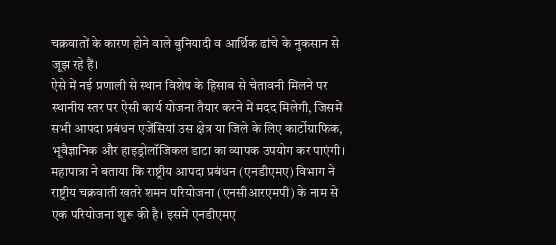चक्रवातों के कारण होने वाले बुनियादी व आर्थिक ढांचे के नुकसान से जूझ रहे हैं।
ऐसे में नई प्रणाली से स्थान विशेष के हिसाब से चेतावनी मिलने पर स्थानीय स्तर पर ऐसी कार्य योजना तैयार करने में मदद मिलेगी, जिसमें सभी आपदा प्रबंधन एजेंसियां उस क्षेत्र या जिले के लिए कार्टोग्राफिक, भूवैज्ञानिक और हाइड्रोलॉजिकल डाटा का व्यापक उपयोग कर पाएंगी।
महापात्रा ने बताया कि राष्ट्रीय आपदा प्रबंधन (एनडीएमए) विभाग ने राष्ट्रीय चक्रवाती खतरे शमन परियोजना (एनसीआरएमपी) के नाम से एक परियोजना शुरू की है। इसमें एनडीएमए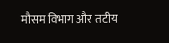मौसम विभाग और तटीय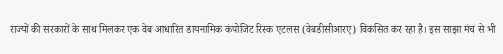राज्यों की सरकारों के साथ मिलकर एक वेब आधारित डायनामिक कंपोजिट रिस्क एटलस (वेबडीसीआरए) विकसित कर रहा है। इस साझा मंच से भी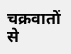चक्रवातों से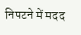निपटने में मदद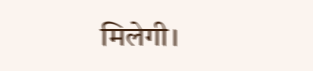मिलेगी।